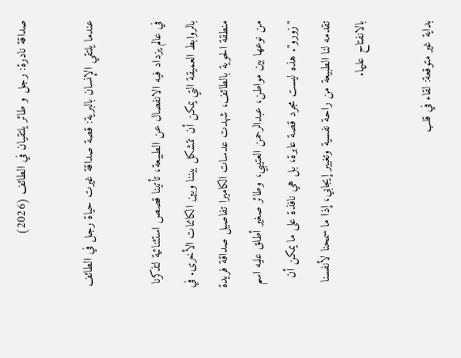صداقة نادرة: رجل و طائر يلتقيان في الطائف (2026)

عندما يلتقي الإنسان بالبرية: قصة صداقة غيرت حياة رجل في الطائف

في عالم يزداد فيه الانفصال عن الطبيعة، تأتينا قصص استثنائية لتذكرنا بالروابط العميقة التي يمكن أن تتشكل بيننا وبين الكائنات الأخرى. في منطقة الحوية بالطائف، شهدت عدسات الكاميرا تفاصيل صداقة فريدة من نوعها بين مواطن، عبدالرحمن العتيبي، وطائر صغير أطلق عليه اسم "زورو". هذه ليست مجرد قصة عابرة، بل هي نافذة على ما يمكن أن تقدمه لنا الطبيعة من راحة نفسية وتغيير إيجابي، إذا ما سمحنا لأنفسنا بالانفتاح عليها.

بداية غير متوقعة: لقاء في قلب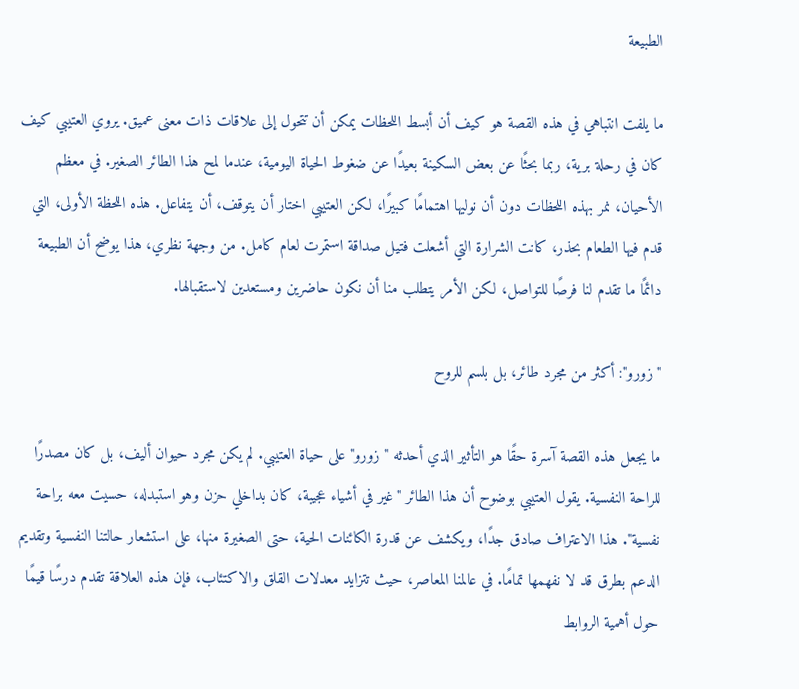الطبيعة

ما يلفت انتباهي في هذه القصة هو كيف أن أبسط اللحظات يمكن أن تتحول إلى علاقات ذات معنى عميق. يروي العتيبي كيف كان في رحلة برية، ربما بحثًا عن بعض السكينة بعيدًا عن ضغوط الحياة اليومية، عندما لمح هذا الطائر الصغير. في معظم الأحيان، نمر بهذه اللحظات دون أن نوليها اهتمامًا كبيرًا، لكن العتيبي اختار أن يتوقف، أن يتفاعل. هذه اللحظة الأولى، التي قدم فيها الطعام بحذر، كانت الشرارة التي أشعلت فتيل صداقة استمرت لعام كامل. من وجهة نظري، هذا يوضح أن الطبيعة دائمًا ما تقدم لنا فرصًا للتواصل، لكن الأمر يتطلب منا أن نكون حاضرين ومستعدين لاستقبالها.

"زورو": أكثر من مجرد طائر، بل بلسم للروح

ما يجعل هذه القصة آسرة حقًا هو التأثير الذي أحدثه "زورو" على حياة العتيبي. لم يكن مجرد حيوان أليف، بل كان مصدرًا للراحة النفسية. يقول العتيبي بوضوح أن هذا الطائر "غير في أشياء عجيبة، كان بداخلي حزن وهو استبدله، حسيت معه براحة نفسية". هذا الاعتراف صادق جدًا، ويكشف عن قدرة الكائنات الحية، حتى الصغيرة منها، على استشعار حالتنا النفسية وتقديم الدعم بطرق قد لا نفهمها تمامًا. في عالمنا المعاصر، حيث تتزايد معدلات القلق والاكتئاب، فإن هذه العلاقة تقدم درسًا قيمًا حول أهمية الروابط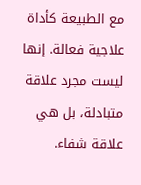مع الطبيعة كأداة علاجية فعالة. إنها ليست مجرد علاقة متبادلة، بل هي علاقة شفاء.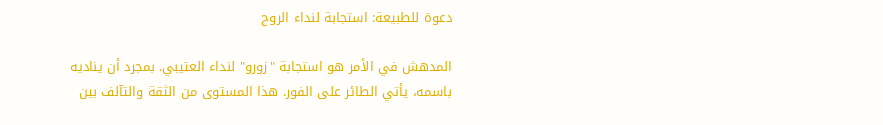دعوة للطبيعة: استجابة لنداء الروح

المدهش في الأمر هو استجابة "زورو" لنداء العتيبي. بمجرد أن يناديه باسمه، يأتي الطائر على الفور. هذا المستوى من الثقة والتآلف بين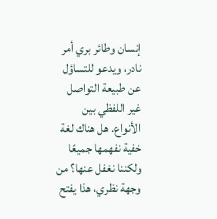إنسان وطائر بري أمر نادر، ويدعو للتساؤل عن طبيعة التواصل غير اللفظي بين الأنواع. هل هناك لغة خفية نفهمها جميعًا ولكننا نغفل عنها؟ من وجهة نظري، هذا يفتح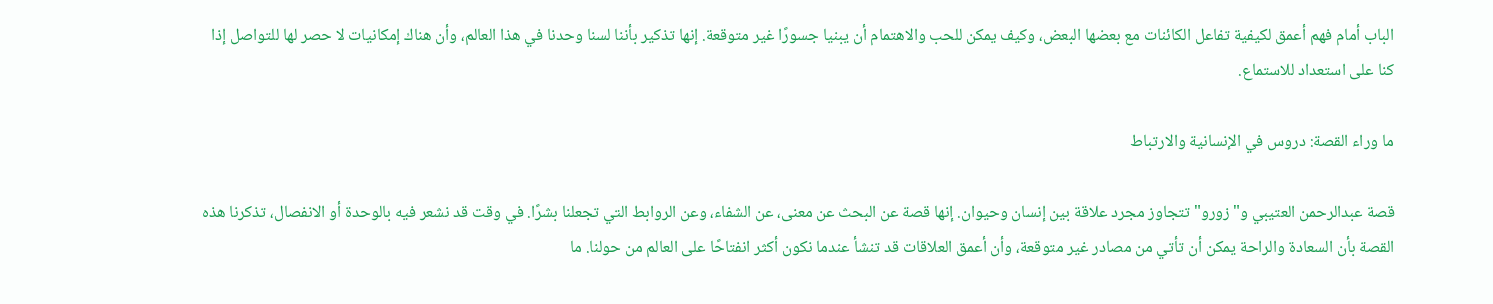الباب أمام فهم أعمق لكيفية تفاعل الكائنات مع بعضها البعض، وكيف يمكن للحب والاهتمام أن يبنيا جسورًا غير متوقعة. إنها تذكير بأننا لسنا وحدنا في هذا العالم، وأن هناك إمكانيات لا حصر لها للتواصل إذا كنا على استعداد للاستماع.

ما وراء القصة: دروس في الإنسانية والارتباط

قصة عبدالرحمن العتيبي و"زورو" تتجاوز مجرد علاقة بين إنسان وحيوان. إنها قصة عن البحث عن معنى، عن الشفاء، وعن الروابط التي تجعلنا بشرًا. في وقت قد نشعر فيه بالوحدة أو الانفصال، تذكرنا هذه القصة بأن السعادة والراحة يمكن أن تأتي من مصادر غير متوقعة، وأن أعمق العلاقات قد تنشأ عندما نكون أكثر انفتاحًا على العالم من حولنا. ما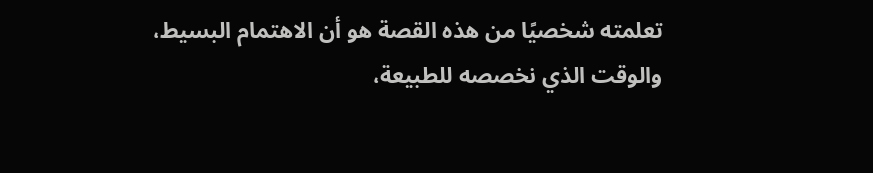تعلمته شخصيًا من هذه القصة هو أن الاهتمام البسيط، والوقت الذي نخصصه للطبيعة،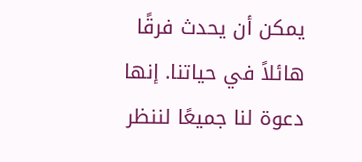يمكن أن يحدث فرقًا هائلاً في حياتنا. إنها دعوة لنا جميعًا لننظر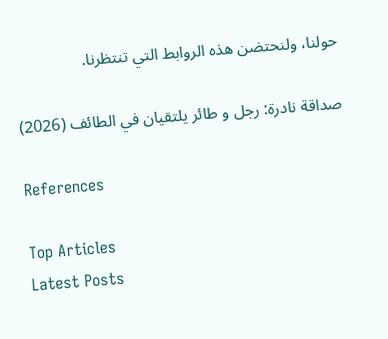حولنا، ولنحتضن هذه الروابط التي تنتظرنا.

صداقة نادرة: رجل و طائر يلتقيان في الطائف (2026)

References

Top Articles
Latest Posts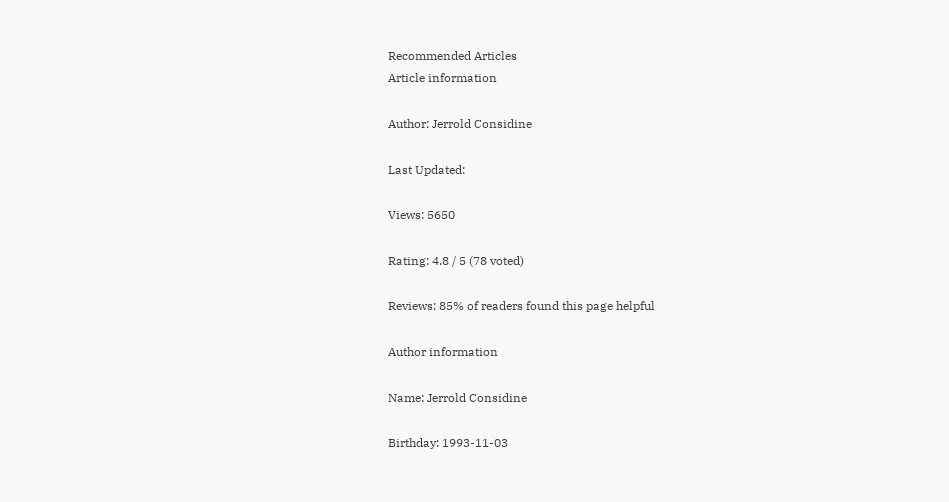Recommended Articles
Article information

Author: Jerrold Considine

Last Updated:

Views: 5650

Rating: 4.8 / 5 (78 voted)

Reviews: 85% of readers found this page helpful

Author information

Name: Jerrold Considine

Birthday: 1993-11-03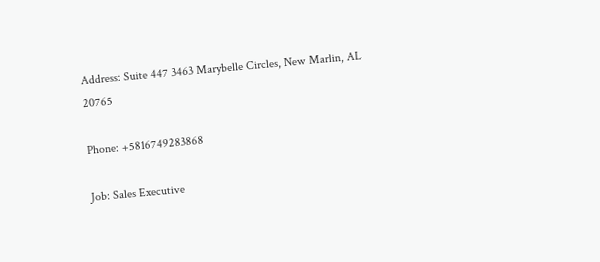Address: Suite 447 3463 Marybelle Circles, New Marlin, AL 20765

Phone: +5816749283868

Job: Sales Executive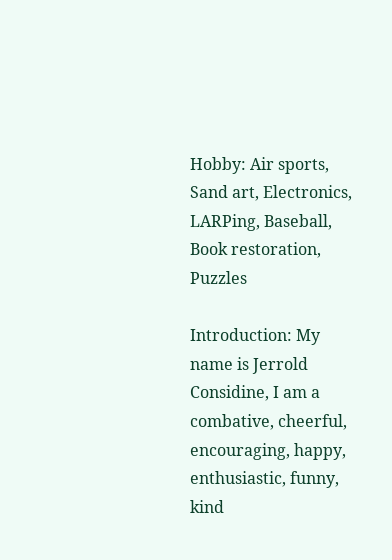Hobby: Air sports, Sand art, Electronics, LARPing, Baseball, Book restoration, Puzzles

Introduction: My name is Jerrold Considine, I am a combative, cheerful, encouraging, happy, enthusiastic, funny, kind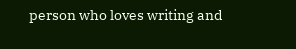person who loves writing and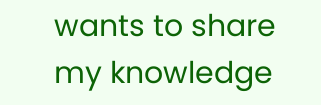wants to share my knowledge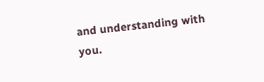and understanding with you.